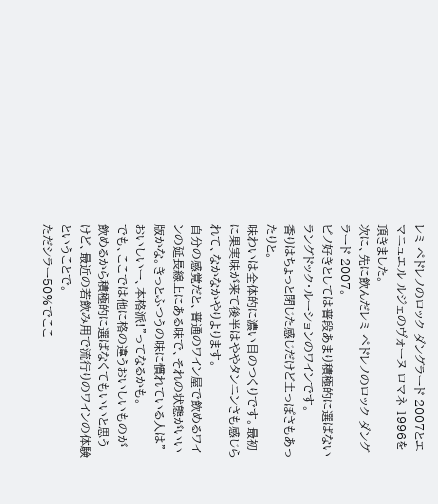レミ ペドレノのロック ダングラード 2007とエマニュエル ルジェのヴォーヌ ロマネ 1996を頂きました。
次に、先に飲んだレミ ペドレノのロック ダングラード 2007。
ピノ好きとしては普段あまり積極的に選ばないラングドック・ルーションのワインです。
香りはちょっと閉じた感じだけど土っぽさもあったりと。
味わいは全体的に濃い目のつくりです。最初に果実味が来て後半はややタンニンさも感じられて、なかなかやりよります。
自分の感覚だと、普通のワイン屋で飲めるワインの延長線上にある味で、それの状態がいい版かな。きっとふつうの味に慣れている人は”おいしいー、本格派!”ってなるかも。
でも、ここでは他に格の違うおいしいものが飲めるから積極的に選ばなくてもいいと思うけど、最近の若飲み用で流行りのワインの体験ということで。
ただシラー50%でここ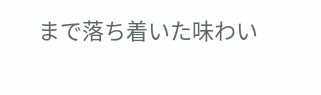まで落ち着いた味わい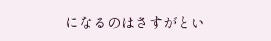になるのはさすがとい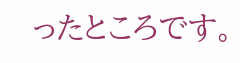ったところです。